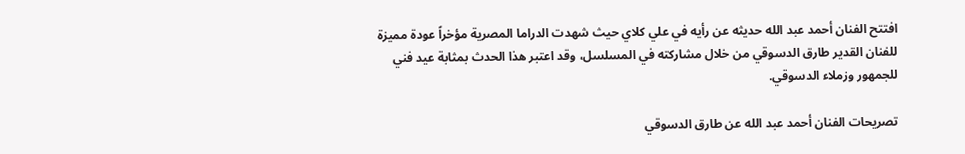افتتح الفنان أحمد عبد الله حديثه عن رأيه في علي كلاي حيث شهدت الدراما المصرية مؤخراً عودة مميزة للفنان القدير طارق الدسوقي من خلال مشاركته في المسلسل، وقد اعتبر هذا الحدث بمثابة عيد فني للجمهور وزملاء الدسوقي.

تصريحات الفنان أحمد عبد الله عن طارق الدسوقي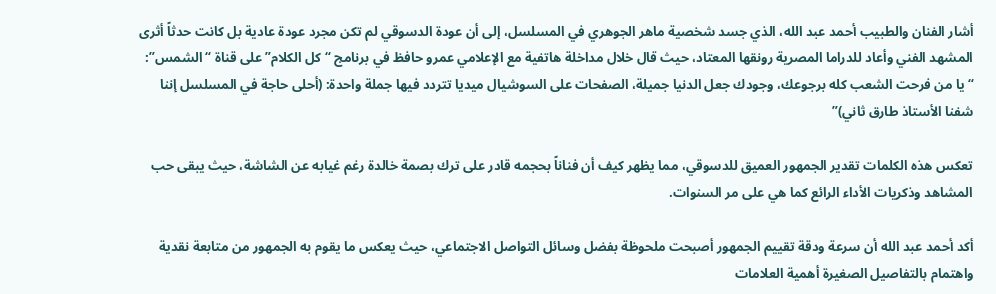أشار الفنان والطبيب أحمد عبد الله، الذي جسد شخصية ماهر الجوهري في المسلسل، إلى أن عودة الدسوقي لم تكن مجرد عودة عادية بل كانت حدثاً أثرى المشهد الفني وأعاد للدراما المصرية رونقها المعتاد، حيث قال خلال مداخلة هاتفية مع الإعلامي عمرو حافظ في برنامج “كل الكلام” على قناة “الشمس”: “يا من فرحت الشعب كله برجوعك، وجودك جعل الدنيا جميلة، الصفحات على السوشيال ميديا تتردد فيها جملة واحدة: (أحلى حاجة في المسلسل إننا شفنا الأستاذ طارق ثاني)”

تعكس هذه الكلمات تقدير الجمهور العميق للدسوقي، مما يظهر كيف أن فناناً بحجمه قادر على ترك بصمة خالدة رغم غيابه عن الشاشة، حيث يبقى حب المشاهد وذكريات الأداء الرائع كما هي على مر السنوات.

أكد أحمد عبد الله أن سرعة ودقة تقييم الجمهور أصبحت ملحوظة بفضل وسائل التواصل الاجتماعي، حيث يعكس ما يقوم به الجمهور من متابعة نقدية واهتمام بالتفاصيل الصغيرة أهمية العلامات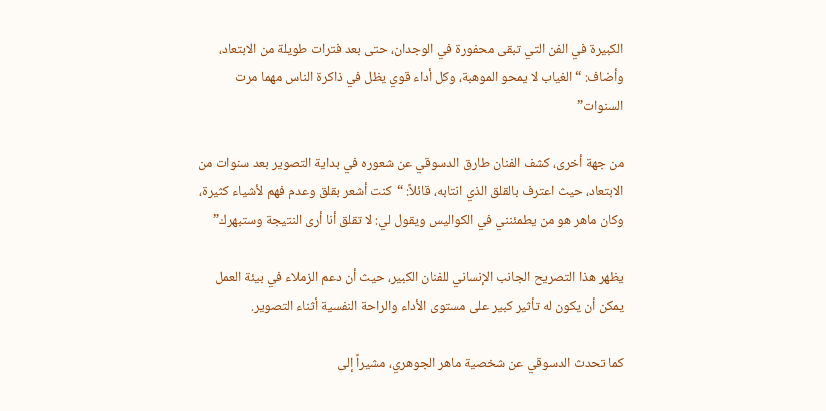الكبيرة في الفن التي تبقى محفورة في الوجدان، حتى بعد فترات طويلة من الابتعاد، وأضاف: “الغياب لا يمحو الموهبة، وكل أداء قوي يظل في ذاكرة الناس مهما مرت السنوات”

من جهة أخرى، كشف الفنان طارق الدسوقي عن شعوره في بداية التصوير بعد سنوات من الابتعاد، حيث اعترف بالقلق الذي انتابه، قائلاً: “كنت أشعر بقلق وعدم فهم لأشياء كثيرة، وكان ماهر هو من يطمئنني في الكواليس ويقول لي: لا تقلق أنا أرى النتيجة وستبهرك”

يظهر هذا التصريح الجانب الإنساني للفنان الكبير، حيث أن دعم الزملاء في بيئة العمل يمكن أن يكون له تأثير كبير على مستوى الأداء والراحة النفسية أثناء التصوير.

كما تحدث الدسوقي عن شخصية ماهر الجوهري، مشيراً إلى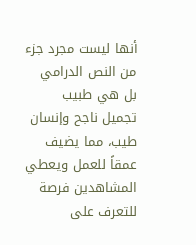أنها ليست مجرد جزء من النص الدرامي بل هي طبيب تجميل ناجح وإنسان طيب، مما يضيف عمقاً للعمل ويعطي المشاهدين فرصة للتعرف على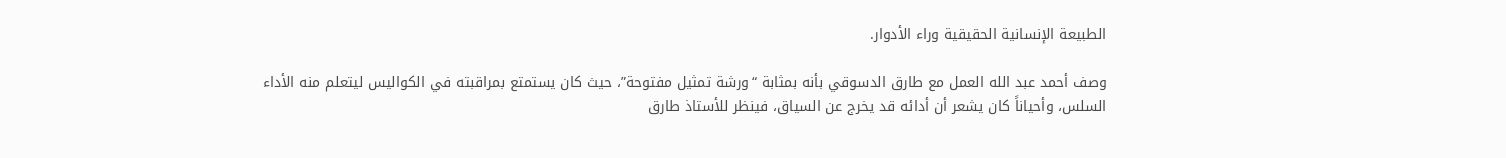الطبيعة الإنسانية الحقيقية وراء الأدوار.

وصف أحمد عبد الله العمل مع طارق الدسوقي بأنه بمثابة “ورشة تمثيل مفتوحة”، حيث كان يستمتع بمراقبته في الكواليس ليتعلم منه الأداء السلس، وأحياناً كان يشعر أن أدائه قد يخرج عن السياق، فينظر للأستاذ طارق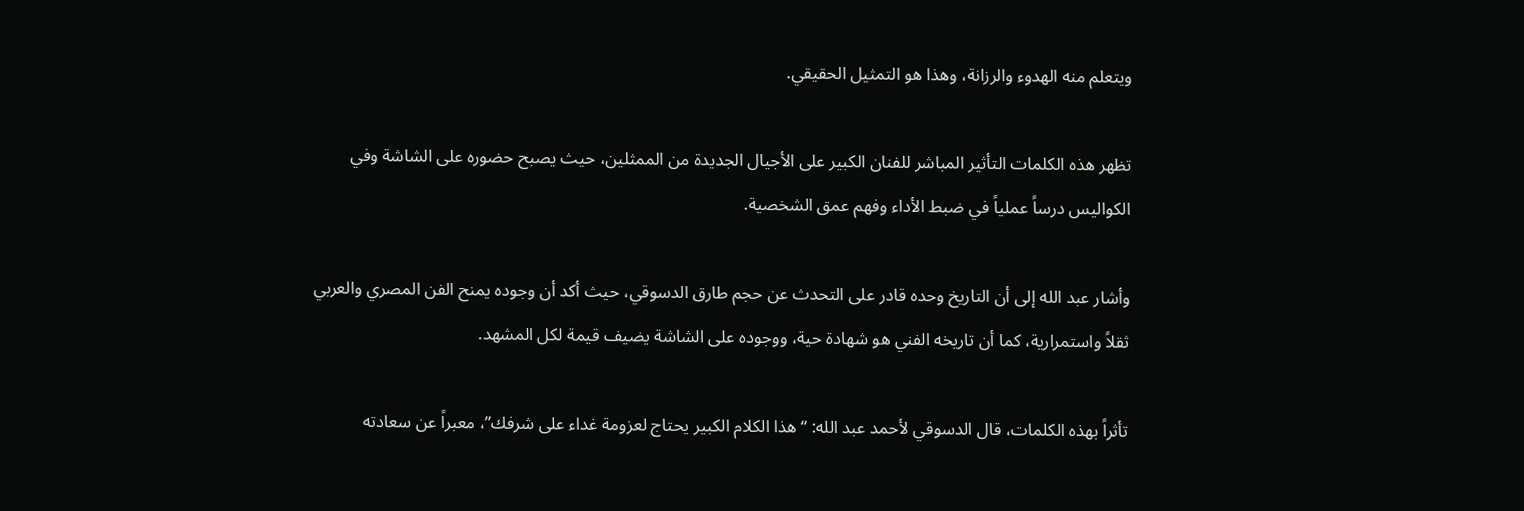ويتعلم منه الهدوء والرزانة، وهذا هو التمثيل الحقيقي.

تظهر هذه الكلمات التأثير المباشر للفنان الكبير على الأجيال الجديدة من الممثلين، حيث يصبح حضوره على الشاشة وفي الكواليس درساً عملياً في ضبط الأداء وفهم عمق الشخصية.

وأشار عبد الله إلى أن التاريخ وحده قادر على التحدث عن حجم طارق الدسوقي، حيث أكد أن وجوده يمنح الفن المصري والعربي ثقلاً واستمرارية، كما أن تاريخه الفني هو شهادة حية، ووجوده على الشاشة يضيف قيمة لكل المشهد.

تأثراً بهذه الكلمات، قال الدسوقي لأحمد عبد الله: “هذا الكلام الكبير يحتاج لعزومة غداء على شرفك”، معبراً عن سعادته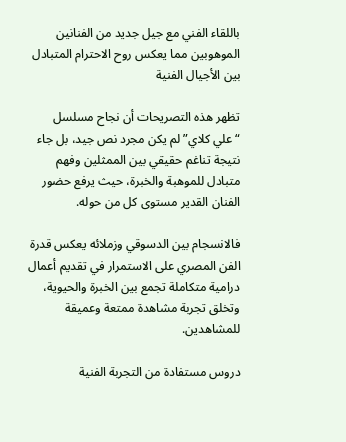باللقاء الفني مع جيل جديد من الفنانين الموهوبين مما يعكس روح الاحترام المتبادل بين الأجيال الفنية

تظهر هذه التصريحات أن نجاح مسلسل “علي كلاي” لم يكن مجرد نص جيد، بل جاء نتيجة تناغم حقيقي بين الممثلين وفهم متبادل للموهبة والخبرة، حيث يرفع حضور الفنان القدير مستوى كل من حوله.

فالانسجام بين الدسوقي وزملائه يعكس قدرة الفن المصري على الاستمرار في تقديم أعمال درامية متكاملة تجمع بين الخبرة والحيوية، وتخلق تجربة مشاهدة ممتعة وعميقة للمشاهدين.

دروس مستفادة من التجربة الفنية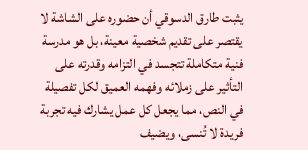يثبت طارق الدسوقي أن حضوره على الشاشة لا يقتصر على تقديم شخصية معينة، بل هو مدرسة فنية متكاملة تتجسد في التزامه وقدرته على التأثير على زملائه وفهمه العميق لكل تفصيلة في النص، مما يجعل كل عمل يشارك فيه تجربة فريدة لا تُنسى، ويضيف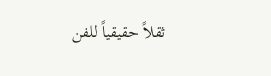ثقلاً حقيقياً للفن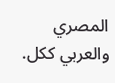المصري والعربي ككل.